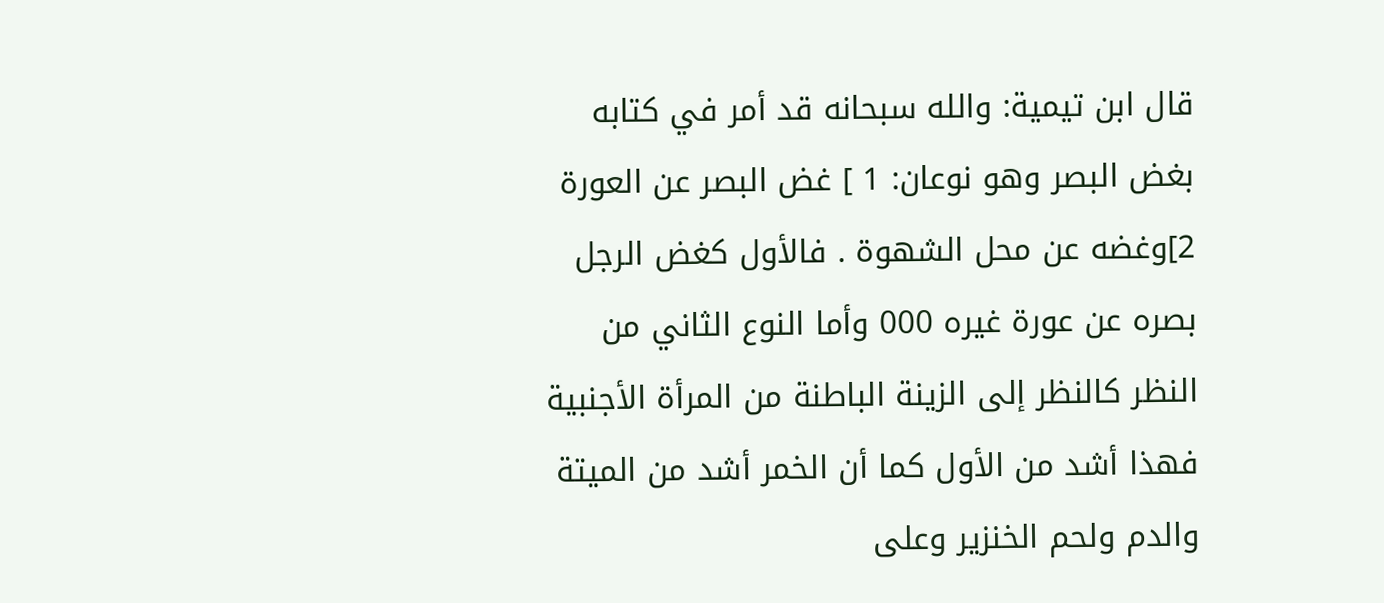قال ابن تيمية: والله سبحانه قد أمر في كتابه بغض البصر وهو نوعان: 1 ] غض البصر عن العورة 2]وغضه عن محل الشهوة . فالأول كغض الرجل بصره عن عورة غيره 000 وأما النوع الثاني من النظر كالنظر إلى الزينة الباطنة من المرأة الأجنبية فهذا أشد من الأول كما أن الخمر أشد من الميتة والدم ولحم الخنزير وعلى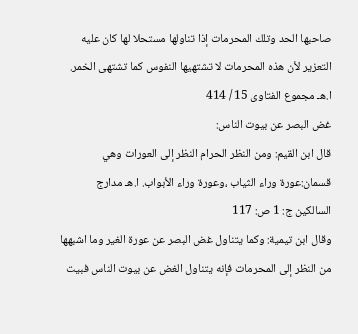صاحبها الحد وتلك المحرمات إذا تناولها مستحلا لها كان عليه التعزير لأن هذه المحرمات لا تشتهيها النفوس كما تشتهى الخمر. ا.هـ مجموع الفتاوى 15 / 414
غض البصر عن بيوت الناس:
قال ابن القيم: ومن النظر الحرام النظر إلى العورات وهي قسمان:عورة وراء الثياب ،وعورة وراء الأبواب. ا.هـ مدارج السالكين ج: 1 ص: 117
وقال ابن تيمية: وكما يتناول غض البصر عن عورة الغير وما اشبهها من النظر إلى المحرمات فإنه يتناول الغض عن بيوت الناس فبيت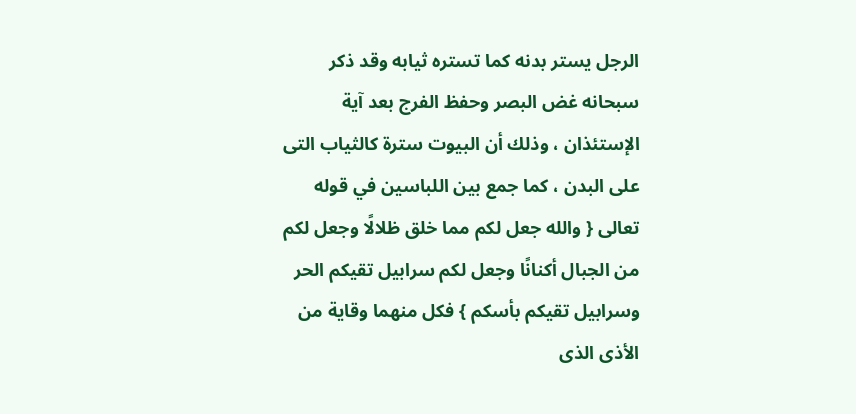الرجل يستر بدنه كما تستره ثيابه وقد ذكر سبحانه غض البصر وحفظ الفرج بعد آية الإستئذان ، وذلك أن البيوت سترة كالثياب التى على البدن ، كما جمع بين اللباسين في قوله تعالى { والله جعل لكم مما خلق ظلالًا وجعل لكم من الجبال أكنانًا وجعل لكم سرابيل تقيكم الحر وسرابيل تقيكم بأسكم } فكل منهما وقاية من الأذى الذى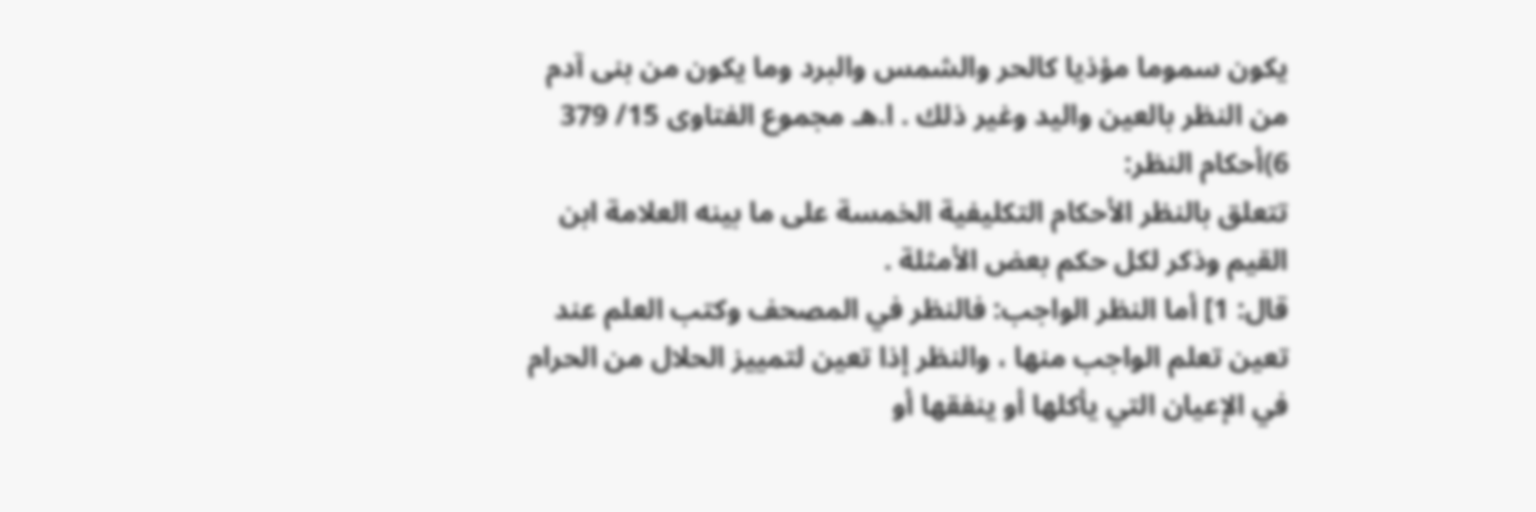يكون سموما مؤذيا كالحر والشمس والبرد وما يكون من بنى آدم من النظر بالعين واليد وغير ذلك . ا.هـ مجموع الفتاوى 15/ 379
6)أحكام النظر:
تتعلق بالنظر الأحكام التكليفية الخمسة على ما بينه العلامة ابن القيم وذكر لكل حكم بعض الأمثلة .
قال: 1] أما النظر الواجب: فالنظر في المصحف وكتب العلم عند تعين تعلم الواجب منها ، والنظر إذا تعين لتمييز الحلال من الحرام في الإعيان التي يأكلها أو ينفقها أو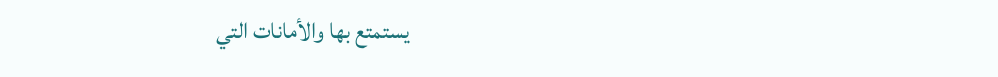يستمتع بها والأمانات التي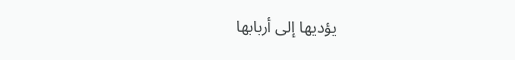يؤديها إلى أربابها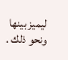ليميز بينها ونحو ذلك .